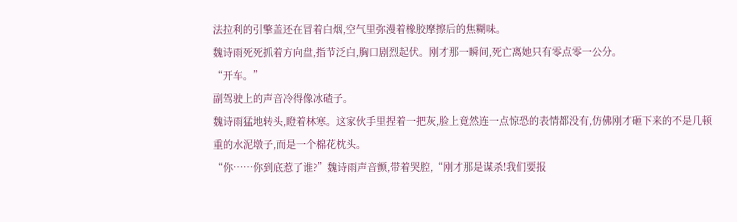法拉利的引擎盖还在冒着白烟,空气里弥漫着橡胶摩擦后的焦糊味。
魏诗雨死死抓着方向盘,指节泛白,胸口剧烈起伏。刚才那一瞬间,死亡离她只有零点零一公分。
“开车。”
副驾驶上的声音冷得像冰碴子。
魏诗雨猛地转头,瞪着林寒。这家伙手里捏着一把灰,脸上竟然连一点惊恐的表情都没有,仿佛刚才砸下来的不是几顿重的水泥墩子,而是一个棉花枕头。
“你……你到底惹了谁?”魏诗雨声音颤,带着哭腔,“刚才那是谋杀!我们要报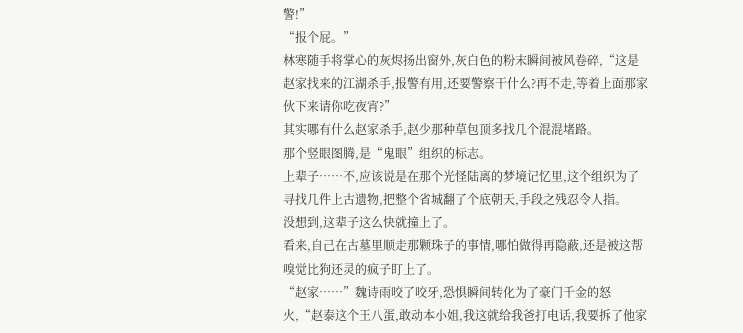警!”
“报个屁。”
林寒随手将掌心的灰烬扬出窗外,灰白色的粉末瞬间被风卷碎,“这是赵家找来的江湖杀手,报警有用,还要警察干什么?再不走,等着上面那家伙下来请你吃夜宵?”
其实哪有什么赵家杀手,赵少那种草包顶多找几个混混堵路。
那个竖眼图腾,是“鬼眼”组织的标志。
上辈子……不,应该说是在那个光怪陆离的梦境记忆里,这个组织为了寻找几件上古遗物,把整个省城翻了个底朝天,手段之残忍令人指。
没想到,这辈子这么快就撞上了。
看来,自己在古墓里顺走那颗珠子的事情,哪怕做得再隐蔽,还是被这帮嗅觉比狗还灵的疯子盯上了。
“赵家……”魏诗雨咬了咬牙,恐惧瞬间转化为了豪门千金的怒火,“赵泰这个王八蛋,敢动本小姐,我这就给我爸打电话,我要拆了他家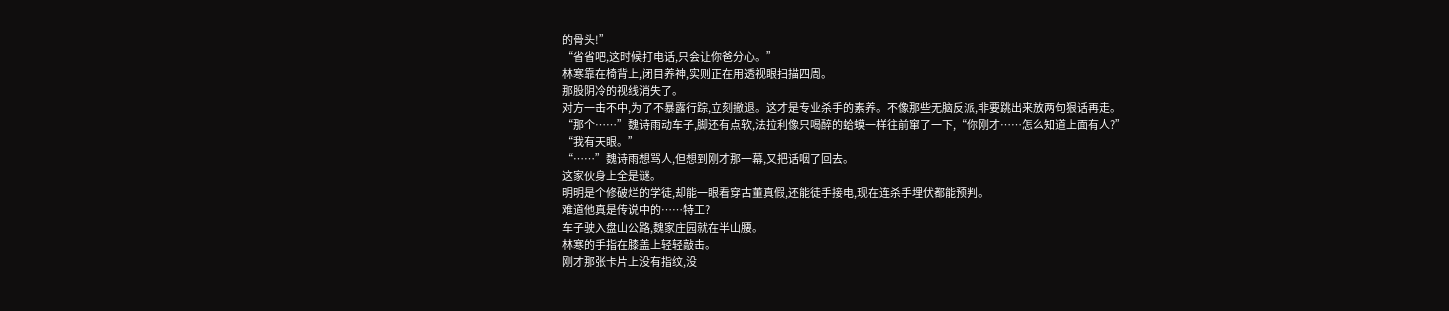的骨头!”
“省省吧,这时候打电话,只会让你爸分心。”
林寒靠在椅背上,闭目养神,实则正在用透视眼扫描四周。
那股阴冷的视线消失了。
对方一击不中,为了不暴露行踪,立刻撤退。这才是专业杀手的素养。不像那些无脑反派,非要跳出来放两句狠话再走。
“那个……”魏诗雨动车子,脚还有点软,法拉利像只喝醉的蛤蟆一样往前窜了一下,“你刚才……怎么知道上面有人?”
“我有天眼。”
“……”魏诗雨想骂人,但想到刚才那一幕,又把话咽了回去。
这家伙身上全是谜。
明明是个修破烂的学徒,却能一眼看穿古董真假,还能徒手接电,现在连杀手埋伏都能预判。
难道他真是传说中的……特工?
车子驶入盘山公路,魏家庄园就在半山腰。
林寒的手指在膝盖上轻轻敲击。
刚才那张卡片上没有指纹,没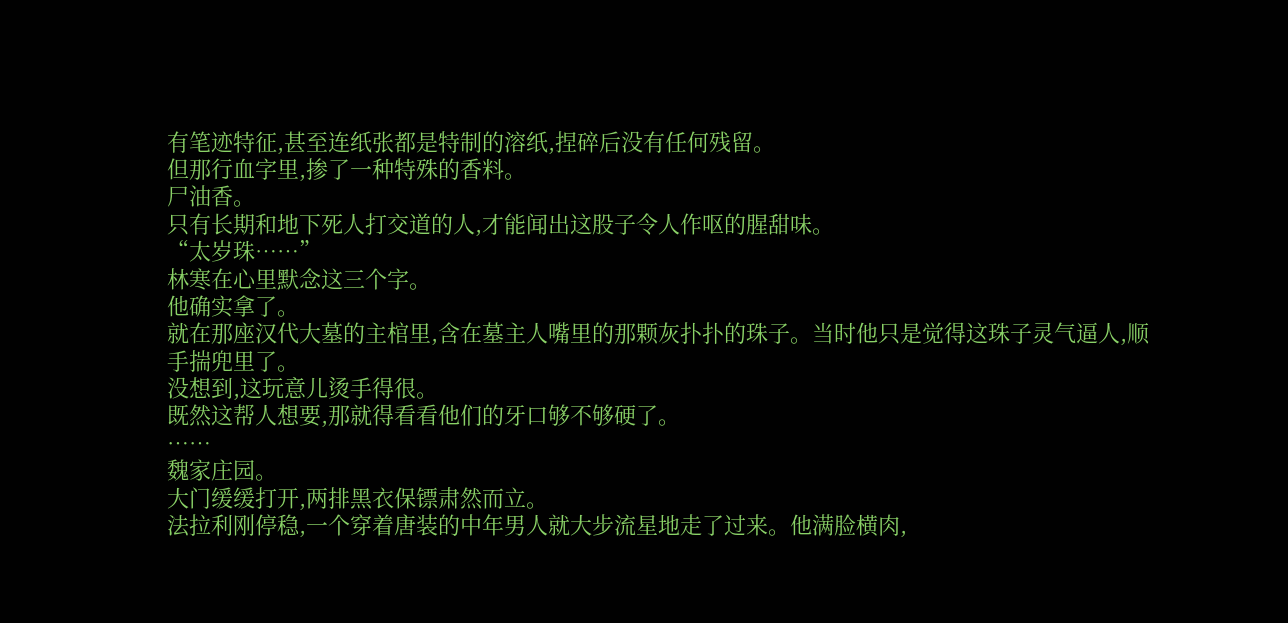有笔迹特征,甚至连纸张都是特制的溶纸,捏碎后没有任何残留。
但那行血字里,掺了一种特殊的香料。
尸油香。
只有长期和地下死人打交道的人,才能闻出这股子令人作呕的腥甜味。
“太岁珠……”
林寒在心里默念这三个字。
他确实拿了。
就在那座汉代大墓的主棺里,含在墓主人嘴里的那颗灰扑扑的珠子。当时他只是觉得这珠子灵气逼人,顺手揣兜里了。
没想到,这玩意儿烫手得很。
既然这帮人想要,那就得看看他们的牙口够不够硬了。
……
魏家庄园。
大门缓缓打开,两排黑衣保镖肃然而立。
法拉利刚停稳,一个穿着唐装的中年男人就大步流星地走了过来。他满脸横肉,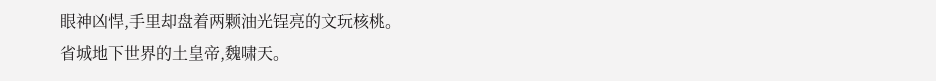眼神凶悍,手里却盘着两颗油光锃亮的文玩核桃。
省城地下世界的土皇帝,魏啸天。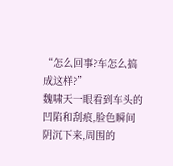“怎么回事?车怎么搞成这样?”
魏啸天一眼看到车头的凹陷和刮痕,脸色瞬间阴沉下来,周围的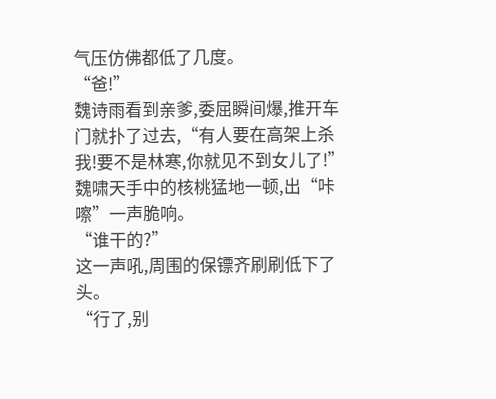气压仿佛都低了几度。
“爸!”
魏诗雨看到亲爹,委屈瞬间爆,推开车门就扑了过去,“有人要在高架上杀我!要不是林寒,你就见不到女儿了!”
魏啸天手中的核桃猛地一顿,出“咔嚓”一声脆响。
“谁干的?”
这一声吼,周围的保镖齐刷刷低下了头。
“行了,别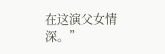在这演父女情深。”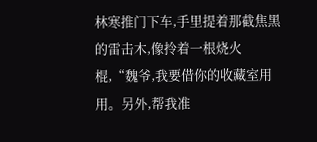林寒推门下车,手里提着那截焦黑的雷击木,像拎着一根烧火棍,“魏爷,我要借你的收藏室用用。另外,帮我准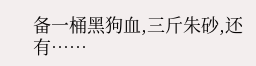备一桶黑狗血,三斤朱砂,还有……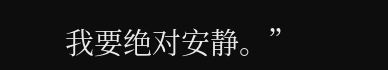我要绝对安静。”